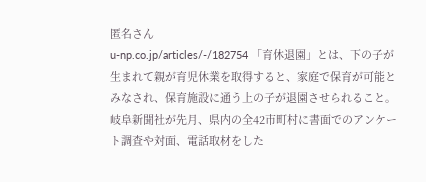匿名さん
u-np.co.jp/articles/-/182754 「育休退園」とは、下の子が生まれて親が育児休業を取得すると、家庭で保育が可能とみなされ、保育施設に通う上の子が退園させられること。岐阜新聞社が先月、県内の全42市町村に書面でのアンケート調査や対面、電話取材をした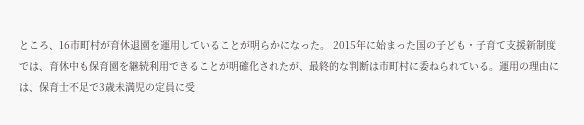ところ、16市町村が育休退園を運用していることが明らかになった。 2015年に始まった国の子ども・子育て支援新制度では、育休中も保育園を継続利用できることが明確化されたが、最終的な判断は市町村に委ねられている。運用の理由には、保育士不足で3歳未満児の定員に受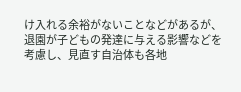け入れる余裕がないことなどがあるが、退園が子どもの発達に与える影響などを考慮し、見直す自治体も各地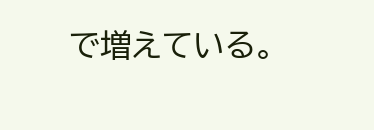で増えている。